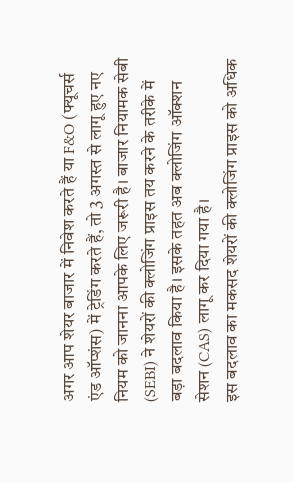अगर आप शेयर बाजार में निवेश करते हैं या F&O (फ्यूचर्स एंड ऑप्शंस) में ट्रेडिंग करते हैं, तो 3 अगस्त से लागू हुए नए नियम को जानना आपके लिए जरूरी है। बाजार नियामक सेबी (SEBI) ने शेयरों की क्लोजिंग प्राइस तय करने के तरीके में बड़ा बदलाव किया है। इसके तहत अब क्लोजिंग ऑक्शन सेशन (CAS) लागू कर दिया गया है।
इस बदलाव का मकसद शेयरों की क्लोजिंग प्राइस को अधिक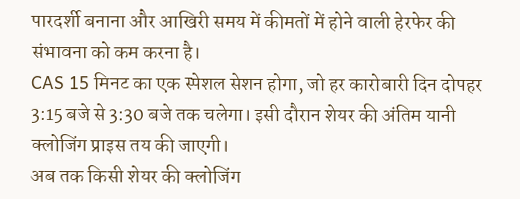पारदर्शी बनाना और आखिरी समय में कीमतों में होने वाली हेरफेर की संभावना को कम करना है।
CAS 15 मिनट का एक स्पेशल सेशन होगा, जो हर कारोबारी दिन दोपहर 3:15 बजे से 3:30 बजे तक चलेगा। इसी दौरान शेयर की अंतिम यानी क्लोजिंग प्राइस तय की जाएगी।
अब तक किसी शेयर की क्लोजिंग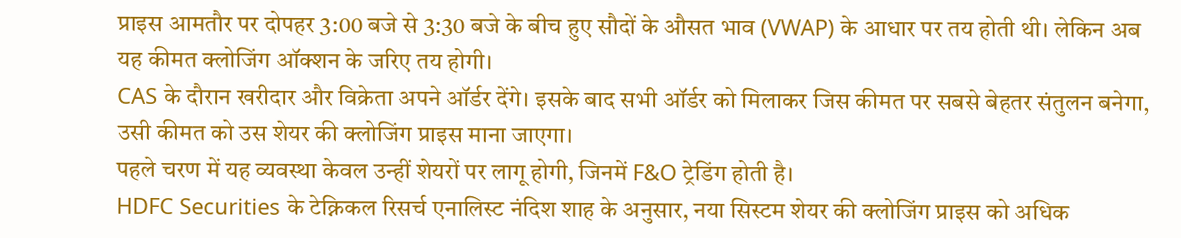प्राइस आमतौर पर दोपहर 3:00 बजे से 3:30 बजे के बीच हुए सौदों के औसत भाव (VWAP) के आधार पर तय होती थी। लेकिन अब यह कीमत क्लोजिंग ऑक्शन के जरिए तय होगी।
CAS के दौरान खरीदार और विक्रेता अपने ऑर्डर देंगे। इसके बाद सभी ऑर्डर को मिलाकर जिस कीमत पर सबसे बेहतर संतुलन बनेगा, उसी कीमत को उस शेयर की क्लोजिंग प्राइस माना जाएगा।
पहले चरण में यह व्यवस्था केवल उन्हीं शेयरों पर लागू होगी, जिनमें F&O ट्रेडिंग होती है।
HDFC Securities के टेक्निकल रिसर्च एनालिस्ट नंदिश शाह के अनुसार, नया सिस्टम शेयर की क्लोजिंग प्राइस को अधिक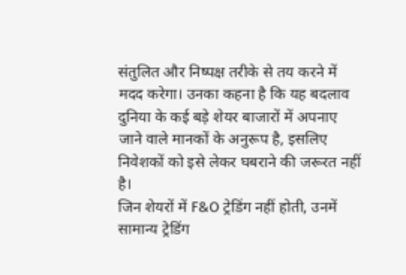संतुलित और निष्पक्ष तरीके से तय करने में मदद करेगा। उनका कहना है कि यह बदलाव दुनिया के कई बड़े शेयर बाजारों में अपनाए जाने वाले मानकों के अनुरूप है, इसलिए निवेशकों को इसे लेकर घबराने की जरूरत नहीं है।
जिन शेयरों में F&O ट्रेडिंग नहीं होती, उनमें सामान्य ट्रेडिंग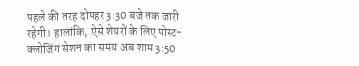पहले की तरह दोपहर 3:30 बजे तक जारी रहेगी। हालांकि, ऐसे शेयरों के लिए पोस्ट-क्लोजिंग सेशन का समय अब शाम 3:50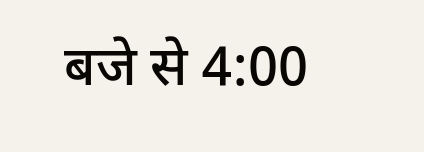बजे से 4:00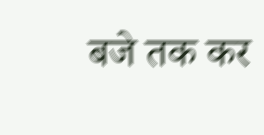बजे तक कर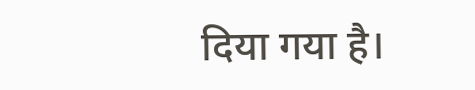दिया गया है।